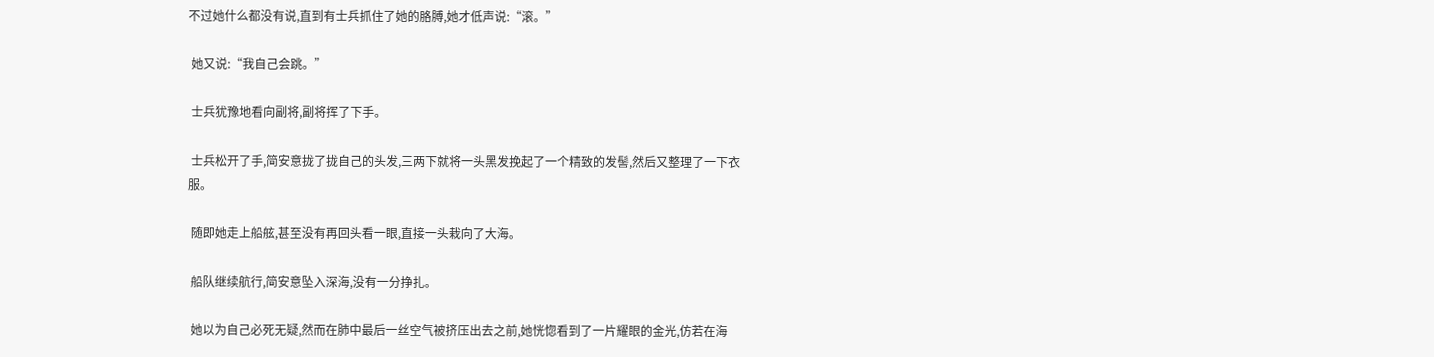不过她什么都没有说,直到有士兵抓住了她的胳膊,她才低声说:“滚。”

 她又说:“我自己会跳。”

 士兵犹豫地看向副将,副将挥了下手。

 士兵松开了手,简安意拢了拢自己的头发,三两下就将一头黑发挽起了一个精致的发髻,然后又整理了一下衣服。

 随即她走上船舷,甚至没有再回头看一眼,直接一头栽向了大海。

 船队继续航行,简安意坠入深海,没有一分挣扎。

 她以为自己必死无疑,然而在肺中最后一丝空气被挤压出去之前,她恍惚看到了一片耀眼的金光,仿若在海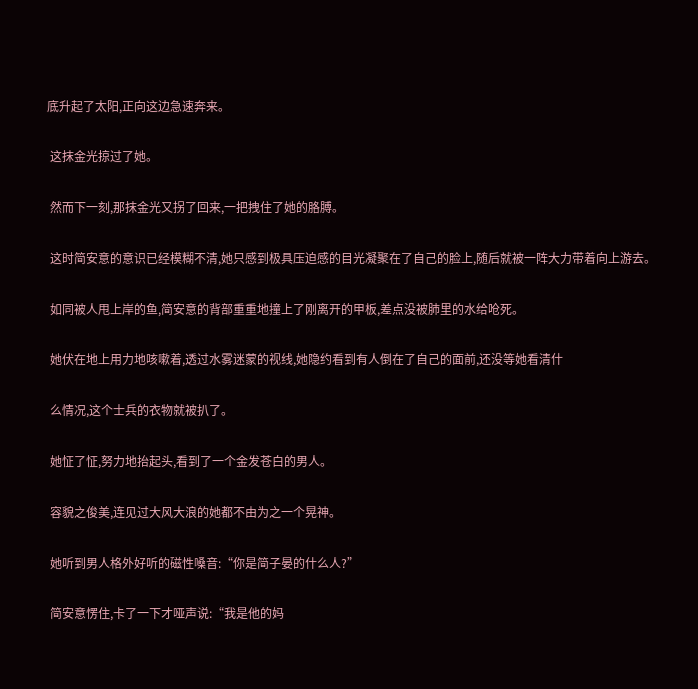底升起了太阳,正向这边急速奔来。

 这抹金光掠过了她。

 然而下一刻,那抹金光又拐了回来,一把拽住了她的胳膊。

 这时简安意的意识已经模糊不清,她只感到极具压迫感的目光凝聚在了自己的脸上,随后就被一阵大力带着向上游去。

 如同被人甩上岸的鱼,简安意的背部重重地撞上了刚离开的甲板,差点没被肺里的水给呛死。

 她伏在地上用力地咳嗽着,透过水雾迷蒙的视线,她隐约看到有人倒在了自己的面前,还没等她看清什

 么情况,这个士兵的衣物就被扒了。

 她怔了怔,努力地抬起头,看到了一个金发苍白的男人。

 容貌之俊美,连见过大风大浪的她都不由为之一个晃神。

 她听到男人格外好听的磁性嗓音:“你是简子晏的什么人?”

 简安意愣住,卡了一下才哑声说:“我是他的妈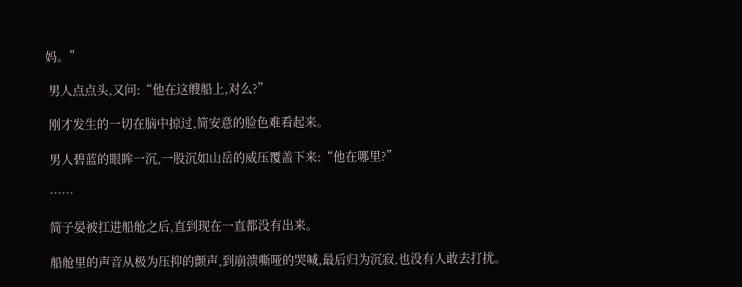妈。”

 男人点点头,又问:“他在这艘船上,对么?”

 刚才发生的一切在脑中掠过,简安意的脸色难看起来。

 男人碧蓝的眼眸一沉,一股沉如山岳的威压覆盖下来:“他在哪里?”

 ……

 简子晏被扛进船舱之后,直到现在一直都没有出来。

 船舱里的声音从极为压抑的颤声,到崩溃嘶哑的哭喊,最后归为沉寂,也没有人敢去打扰。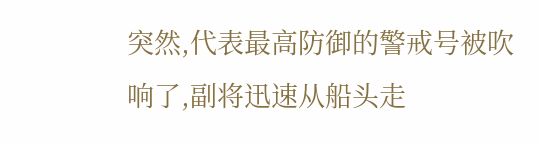突然,代表最高防御的警戒号被吹响了,副将迅速从船头走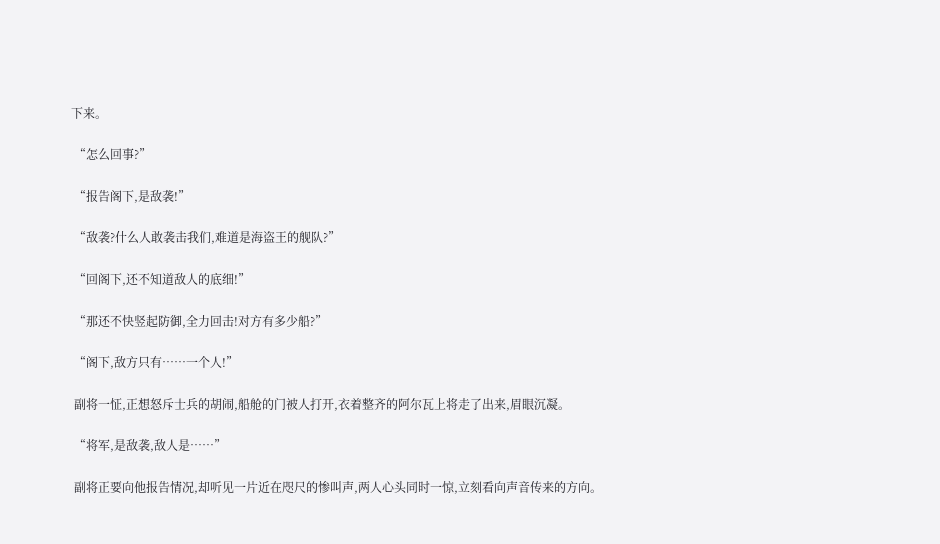下来。

 “怎么回事?”

 “报告阁下,是敌袭!”

 “敌袭?什么人敢袭击我们,难道是海盗王的舰队?”

 “回阁下,还不知道敌人的底细!”

 “那还不快竖起防御,全力回击!对方有多少船?”

 “阁下,敌方只有……一个人!”

 副将一怔,正想怒斥士兵的胡闹,船舱的门被人打开,衣着整齐的阿尔瓦上将走了出来,眉眼沉凝。

 “将军,是敌袭,敌人是……”

 副将正要向他报告情况,却听见一片近在咫尺的惨叫声,两人心头同时一惊,立刻看向声音传来的方向。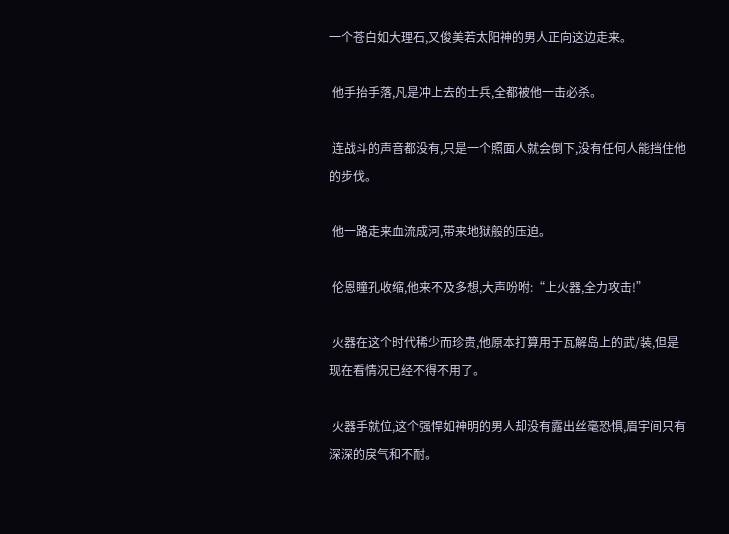一个苍白如大理石,又俊美若太阳神的男人正向这边走来。

 他手抬手落,凡是冲上去的士兵,全都被他一击必杀。

 连战斗的声音都没有,只是一个照面人就会倒下,没有任何人能挡住他的步伐。

 他一路走来血流成河,带来地狱般的压迫。

 伦恩瞳孔收缩,他来不及多想,大声吩咐:“上火器,全力攻击!”

 火器在这个时代稀少而珍贵,他原本打算用于瓦解岛上的武/装,但是现在看情况已经不得不用了。

 火器手就位,这个强悍如神明的男人却没有露出丝毫恐惧,眉宇间只有深深的戾气和不耐。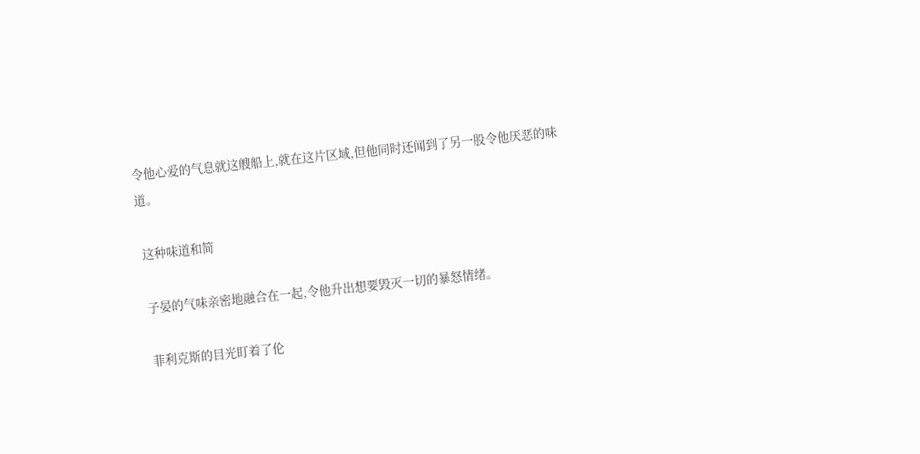令他心爱的气息就这艘船上,就在这片区域,但他同时还闻到了另一股令他厌恶的味道。

 这种味道和简

 子晏的气味亲密地融合在一起,令他升出想要毁灭一切的暴怒情绪。

 菲利克斯的目光盯着了伦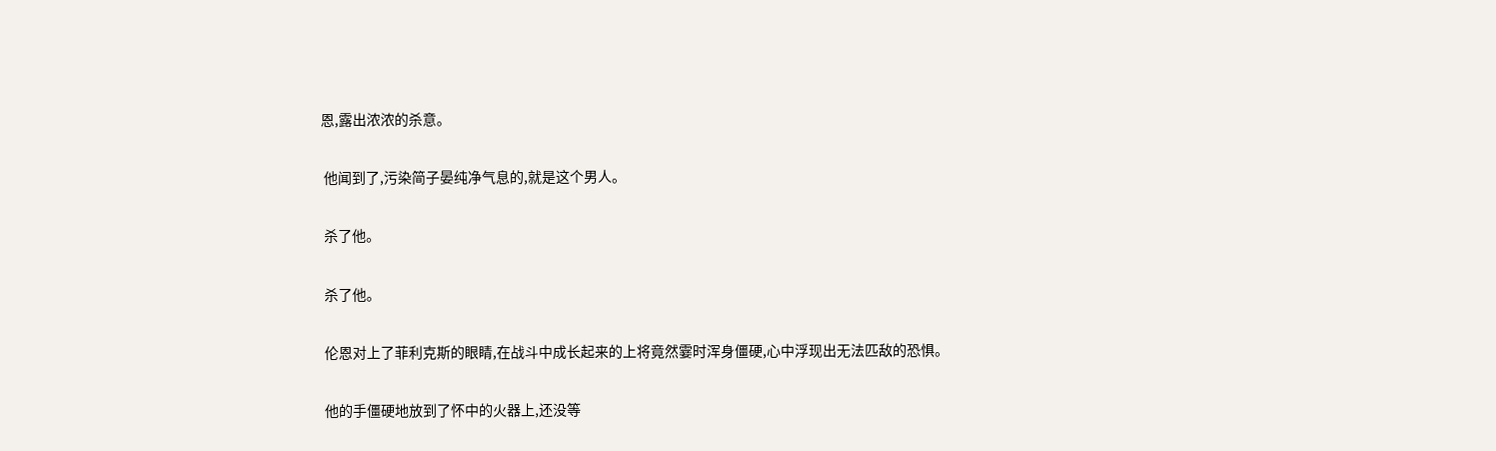恩,露出浓浓的杀意。

 他闻到了,污染简子晏纯净气息的,就是这个男人。

 杀了他。

 杀了他。

 伦恩对上了菲利克斯的眼睛,在战斗中成长起来的上将竟然霎时浑身僵硬,心中浮现出无法匹敌的恐惧。

 他的手僵硬地放到了怀中的火器上,还没等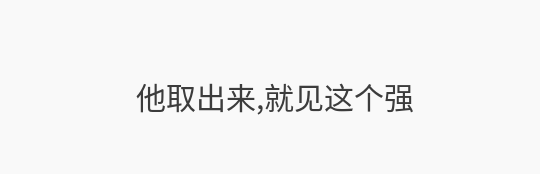他取出来,就见这个强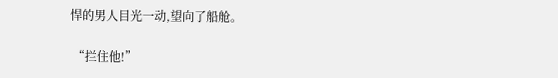悍的男人目光一动,望向了船舱。

 “拦住他!”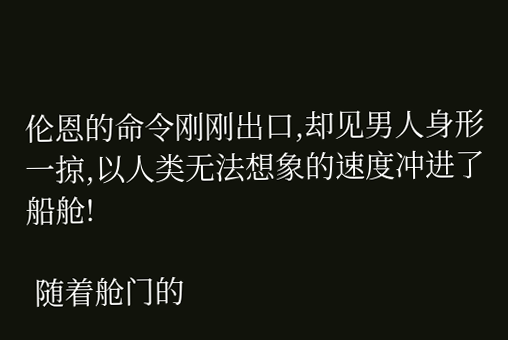伦恩的命令刚刚出口,却见男人身形一掠,以人类无法想象的速度冲进了船舱!

 随着舱门的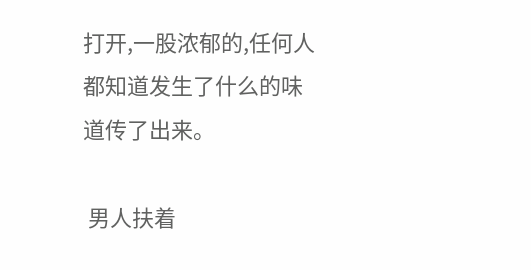打开,一股浓郁的,任何人都知道发生了什么的味道传了出来。

 男人扶着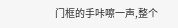门框的手咔嚓一声,整个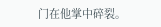门在他掌中碎裂。